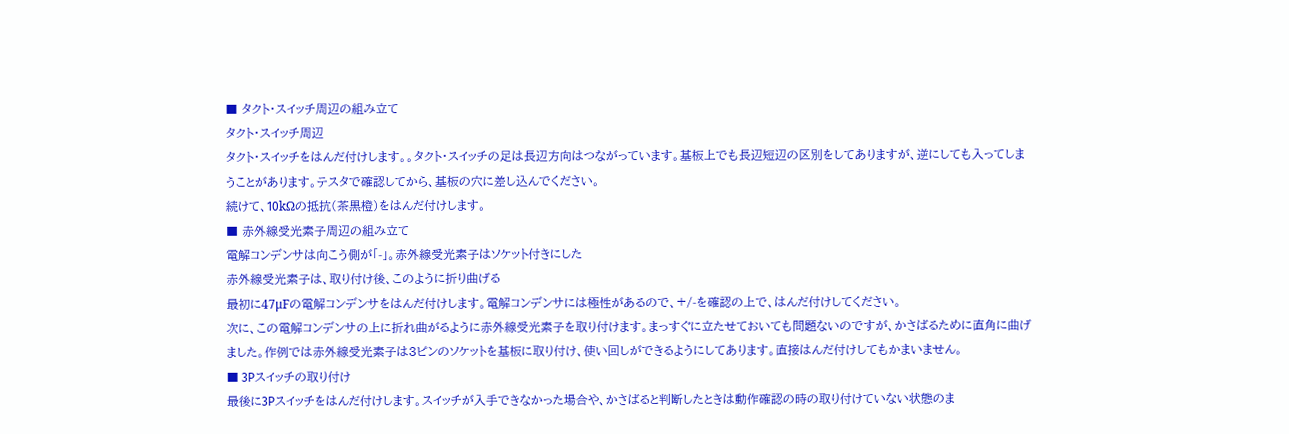■ タクト・スイッチ周辺の組み立て
タクト・スイッチ周辺
タクト・スイッチをはんだ付けします。。タクト・スイッチの足は長辺方向はつながっています。基板上でも長辺短辺の区別をしてありますが、逆にしても入ってしまうことがあります。テスタで確認してから、基板の穴に差し込んでください。
続けて、10kΩの抵抗(茶黒橙)をはんだ付けします。
■ 赤外線受光素子周辺の組み立て
電解コンデンサは向こう側が「-」。赤外線受光素子はソケット付きにした
赤外線受光素子は、取り付け後、このように折り曲げる
最初に47μFの電解コンデンサをはんだ付けします。電解コンデンサには極性があるので、+/-を確認の上で、はんだ付けしてください。
次に、この電解コンデンサの上に折れ曲がるように赤外線受光素子を取り付けます。まっすぐに立たせておいても問題ないのですが、かさばるために直角に曲げました。作例では赤外線受光素子は3ピンのソケットを基板に取り付け、使い回しができるようにしてあります。直接はんだ付けしてもかまいません。
■ 3Pスイッチの取り付け
最後に3Pスイッチをはんだ付けします。スイッチが入手できなかった場合や、かさばると判断したときは動作確認の時の取り付けていない状態のま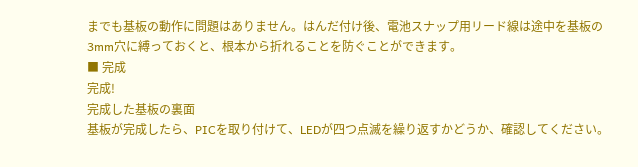までも基板の動作に問題はありません。はんだ付け後、電池スナップ用リード線は途中を基板の3mm穴に縛っておくと、根本から折れることを防ぐことができます。
■ 完成
完成!
完成した基板の裏面
基板が完成したら、PICを取り付けて、LEDが四つ点滅を繰り返すかどうか、確認してください。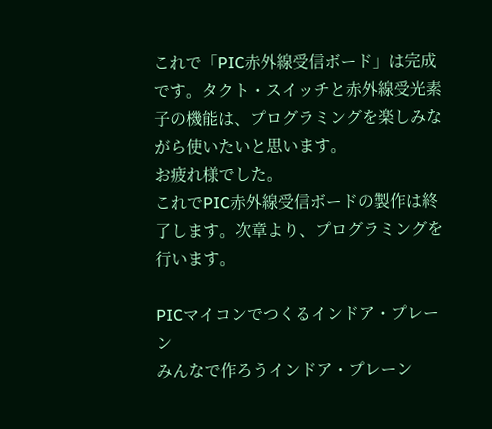これで「PIC赤外線受信ボード」は完成です。タクト・スイッチと赤外線受光素子の機能は、プログラミングを楽しみながら使いたいと思います。
お疲れ様でした。
これでPIC赤外線受信ボードの製作は終了します。次章より、プログラミングを行います。

PICマイコンでつくるインドア・プレーン
みんなで作ろうインドア・プレーン